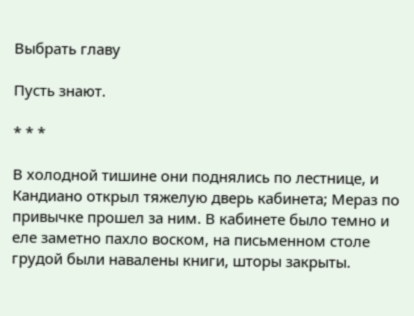Выбрать главу

Пусть знают.

* * *

В холодной тишине они поднялись по лестнице, и Кандиано открыл тяжелую дверь кабинета; Мераз по привычке прошел за ним. В кабинете было темно и еле заметно пахло воском, на письменном столе грудой были навалены книги, шторы закрыты.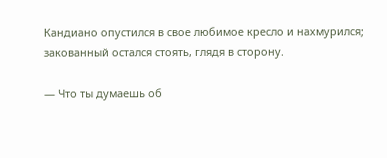Кандиано опустился в свое любимое кресло и нахмурился; закованный остался стоять, глядя в сторону.

— Что ты думаешь об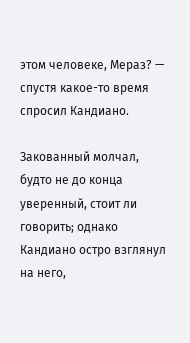этом человеке, Мераз? — спустя какое-то время спросил Кандиано.

Закованный молчал, будто не до конца уверенный, стоит ли говорить; однако Кандиано остро взглянул на него,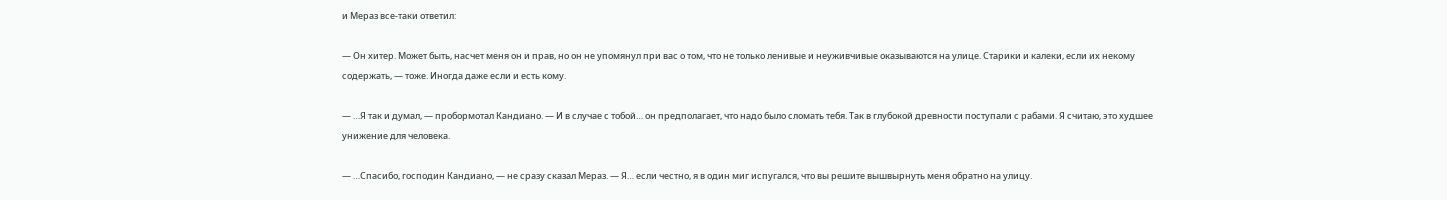и Мераз все-таки ответил:

— Он хитер. Может быть, насчет меня он и прав, но он не упомянул при вас о том, что не только ленивые и неуживчивые оказываются на улице. Старики и калеки, если их некому содержать, — тоже. Иногда даже если и есть кому.

— …Я так и думал, — пробормотал Кандиано. — И в случае с тобой… он предполагает, что надо было сломать тебя. Так в глубокой древности поступали с рабами. Я считаю, это худшее унижение для человека.

— …Спасибо, господин Кандиано, — не сразу сказал Мераз. — Я… если честно, я в один миг испугался, что вы решите вышвырнуть меня обратно на улицу.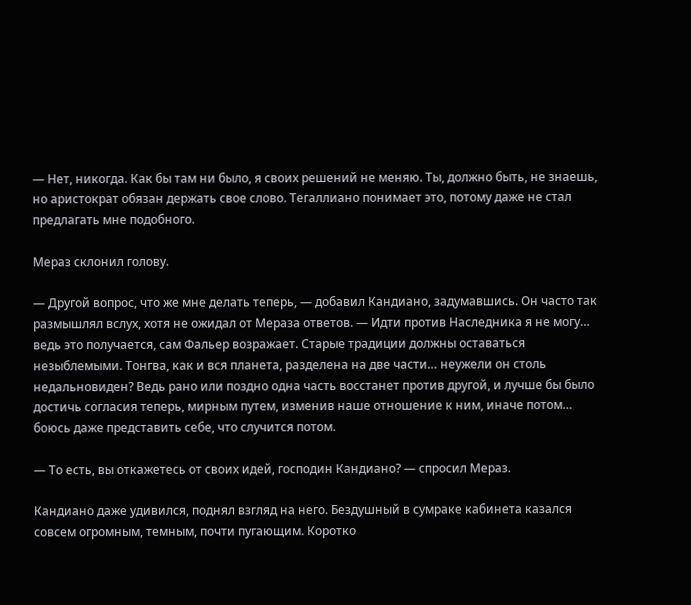— Нет, никогда. Как бы там ни было, я своих решений не меняю. Ты, должно быть, не знаешь, но аристократ обязан держать свое слово. Тегаллиано понимает это, потому даже не стал предлагать мне подобного.

Мераз склонил голову.

— Другой вопрос, что же мне делать теперь, — добавил Кандиано, задумавшись. Он часто так размышлял вслух, хотя не ожидал от Мераза ответов. — Идти против Наследника я не могу… ведь это получается, сам Фальер возражает. Старые традиции должны оставаться незыблемыми. Тонгва, как и вся планета, разделена на две части… неужели он столь недальновиден? Ведь рано или поздно одна часть восстанет против другой, и лучше бы было достичь согласия теперь, мирным путем, изменив наше отношение к ним, иначе потом… боюсь даже представить себе, что случится потом.

— То есть, вы откажетесь от своих идей, господин Кандиано? — спросил Мераз.

Кандиано даже удивился, поднял взгляд на него. Бездушный в сумраке кабинета казался совсем огромным, темным, почти пугающим. Коротко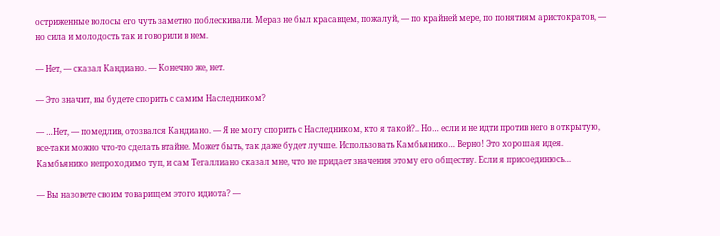остриженные волосы его чуть заметно поблескивали. Мераз не был красавцем, пожалуй, — по крайней мере, по понятиям аристократов, — но сила и молодость так и говорили в нем.

— Нет, — сказал Кандиано. — Конечно же, нет.

— Это значит, вы будете спорить с самим Наследником?

— …Нет, — помедлив, отозвался Кандиано. — Я не могу спорить с Наследником, кто я такой?.. Но… если и не идти против него в открытую, все-таки можно что-то сделать втайне. Может быть, так даже будет лучше. Использовать Камбьянико… Верно! Это хорошая идея. Камбьянико непроходимо туп, и сам Тегаллиано сказал мне, что не придает значения этому его обществу. Если я присоединюсь…

— Вы назовете своим товарищем этого идиота? —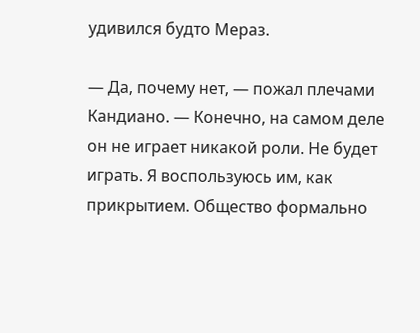удивился будто Мераз.

— Да, почему нет, — пожал плечами Кандиано. — Конечно, на самом деле он не играет никакой роли. Не будет играть. Я воспользуюсь им, как прикрытием. Общество формально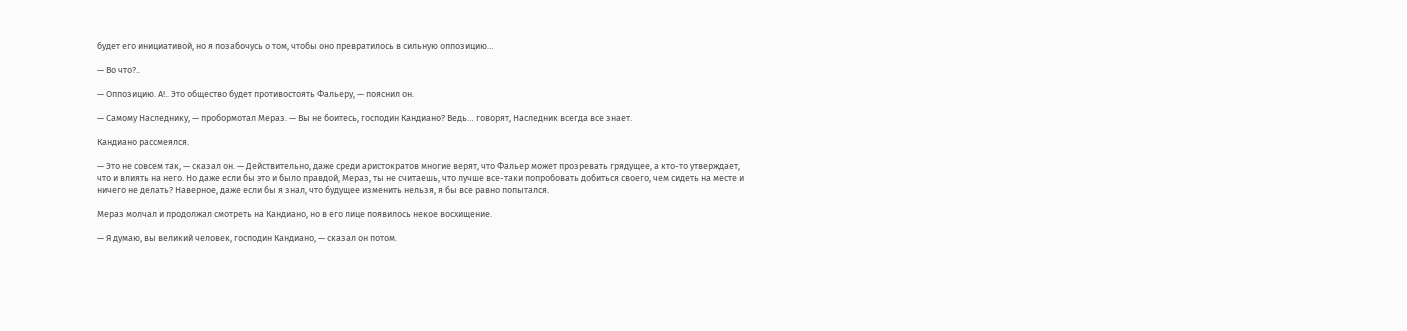будет его инициативой, но я позабочусь о том, чтобы оно превратилось в сильную оппозицию…

— Во что?..

— Оппозицию. А!.. Это общество будет противостоять Фальеру, — пояснил он.

— Самому Наследнику, — пробормотал Мераз. — Вы не боитесь, господин Кандиано? Ведь… говорят, Наследник всегда все знает.

Кандиано рассмеялся.

— Это не совсем так, — сказал он. — Действительно, даже среди аристократов многие верят, что Фальер может прозревать грядущее, а кто-то утверждает, что и влиять на него. Но даже если бы это и было правдой, Мераз, ты не считаешь, что лучше все-таки попробовать добиться своего, чем сидеть на месте и ничего не делать? Наверное, даже если бы я знал, что будущее изменить нельзя, я бы все равно попытался.

Мераз молчал и продолжал смотреть на Кандиано, но в его лице появилось некое восхищение.

— Я думаю, вы великий человек, господин Кандиано, — сказал он потом.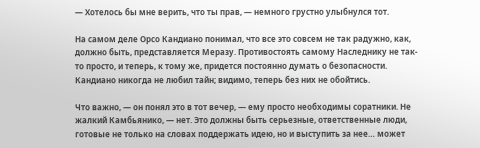— Хотелось бы мне верить, что ты прав, — немного грустно улыбнулся тот.

На самом деле Орсо Кандиано понимал, что все это совсем не так радужно, как, должно быть, представляется Меразу. Противостоять самому Наследнику не так-то просто, и теперь, к тому же, придется постоянно думать о безопасности. Кандиано никогда не любил тайн; видимо, теперь без них не обойтись.

Что важно, — он понял это в тот вечер, — ему просто необходимы соратники. Не жалкий Камбьянико, — нет. Это должны быть серьезные, ответственные люди, готовые не только на словах поддержать идею, но и выступить за нее… может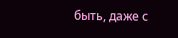быть, даже с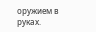оружием в руках.